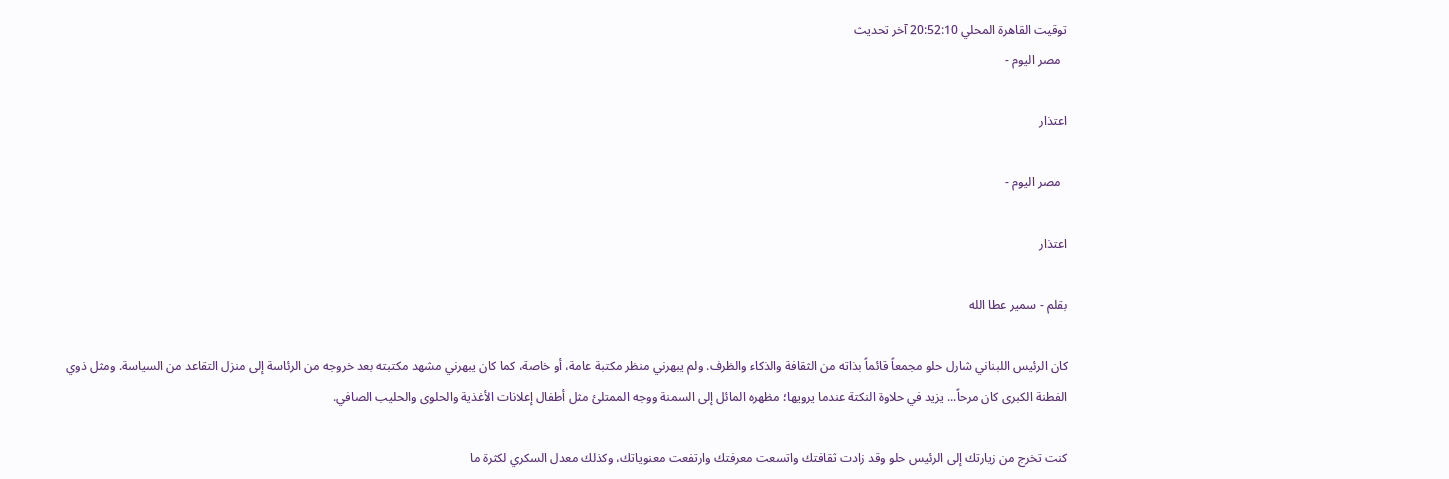توقيت القاهرة المحلي 20:52:10 آخر تحديث
  مصر اليوم -

اعتذار

  مصر اليوم -

اعتذار

بقلم - سمير عطا الله

كان الرئيس اللبناني شارل حلو مجمعاً قائماً بذاته من الثقافة والذكاء والظرف. ولم يبهرني منظر مكتبة عامة، أو خاصة، كما كان يبهرني مشهد مكتبته بعد خروجه من الرئاسة إلى منزل التقاعد من السياسة. ومثل ذوي الفطنة الكبرى كان مرحاً... يزيد في حلاوة النكتة عندما يرويها؛ مظهره المائل إلى السمنة ووجه الممتلئ مثل أطفال إعلانات الأغذية والحلوى والحليب الصافي.

كنت تخرج من زيارتك إلى الرئيس حلو وقد زادت ثقافتك واتسعت معرفتك وارتفعت معنوياتك، وكذلك معدل السكري لكثرة ما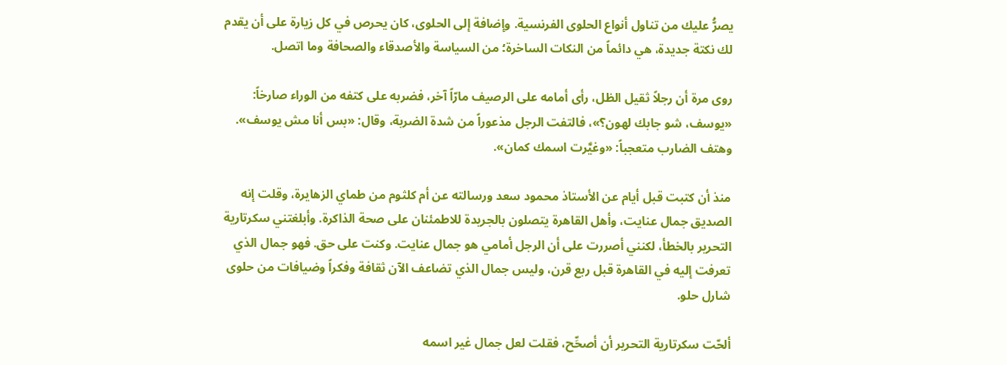يصرُّ عليك من تناول أنواع الحلوى الفرنسية. وإضافة إلى الحلوى، كان يحرص في كل زيارة على أن يقدم لك نكتة جديدة، هي دائماً من النكات الساخرة؛ من السياسة والأصدقاء والصحافة وما اتصل.

روى مرة أن رجلاً ثقيل الظل، رأى أمامه على الرصيف مارّاً آخر، فضربه على كتفه من الوراء صارخاً: «يوسف، شو جابك لهون؟»، فالتفت الرجل مذعوراً من شدة الضربة، وقال: «بس أنا مش يوسف». وهتف الضارب متعجباً: «وغيَّرت اسمك كمان».

منذ أن كتبت قبل أيام عن الأستاذ محمود سعد ورسالته عن أم كلثوم من طماي الزهايرة، وقلت إنه الصديق جمال عنايت، وأهل القاهرة يتصلون بالجريدة للاطمئنان على صحة الذاكرة. وأبلغتني سكرتارية التحرير بالخطأ، لكنني أصررت على أن الرجل أمامي هو جمال عنايت. وكنت على حق. فهو جمال الذي تعرفت إليه في القاهرة قبل ربع قرن، وليس جمال الذي تضاعف الآن ثقافة وفكراً وضيافات من حلوى شارل حلو.

ألحّت سكرتارية التحرير أن أصحِّح، فقلت لعل جمال غير اسمه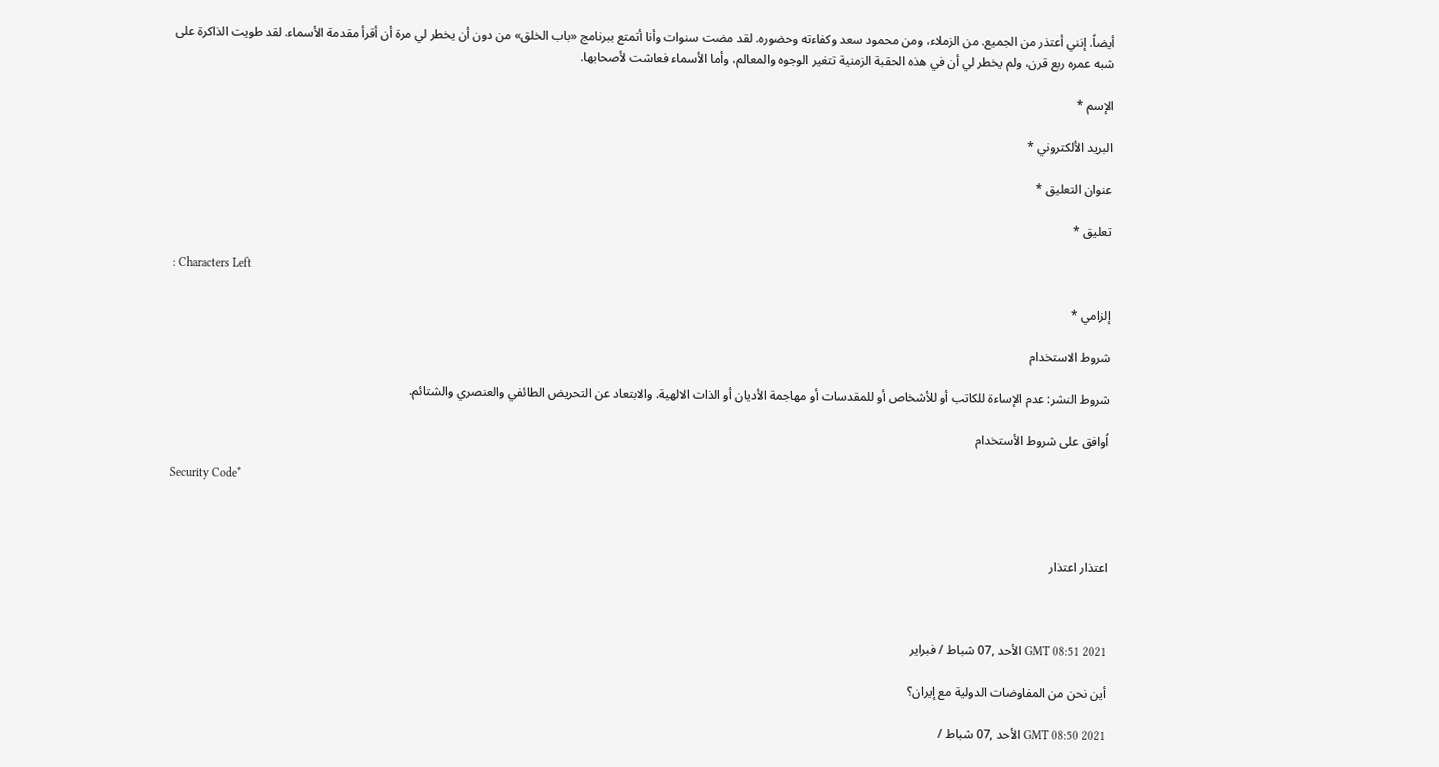أيضاً. إنني أعتذر من الجميع. من الزملاء، ومن محمود سعد وكفاءته وحضوره. لقد مضت سنوات وأنا أتمتع ببرنامج «باب الخلق» من دون أن يخطر لي مرة أن أقرأ مقدمة الأسماء. لقد طويت الذاكرة على شبه عمره ربع قرن، ولم يخطر لي أن في هذه الحقبة الزمنية تتغير الوجوه والمعالم، وأما الأسماء فعاشت لأصحابها.

الإسم *

البريد الألكتروني *

عنوان التعليق *

تعليق *

: Characters Left

إلزامي *

شروط الاستخدام

شروط النشر: عدم الإساءة للكاتب أو للأشخاص أو للمقدسات أو مهاجمة الأديان أو الذات الالهية. والابتعاد عن التحريض الطائفي والعنصري والشتائم.

اُوافق على شروط الأستخدام

Security Code*



اعتذار اعتذار



GMT 08:51 2021 الأحد ,07 شباط / فبراير

أين نحن من المفاوضات الدولية مع إيران؟

GMT 08:50 2021 الأحد ,07 شباط /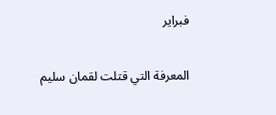فبراير

المعرفة التي قتلت لقمان سليم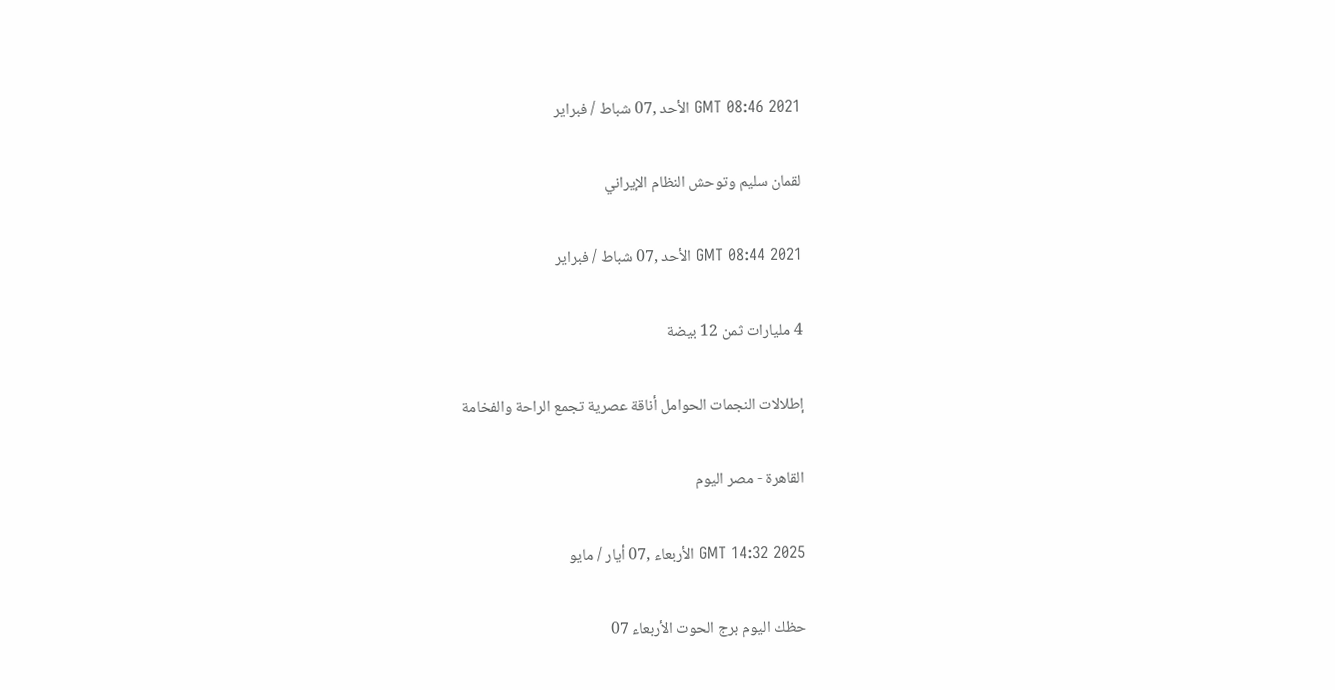GMT 08:46 2021 الأحد ,07 شباط / فبراير

لقمان سليم وتوحش النظام الإيراني

GMT 08:44 2021 الأحد ,07 شباط / فبراير

4 مليارات ثمن 12 بيضة

إطلالات النجمات الحوامل أناقة عصرية تجمع الراحة والفخامة

القاهرة - مصر اليوم

GMT 14:32 2025 الأربعاء ,07 أيار / مايو

حظك اليوم برج الحوت الأربعاء 07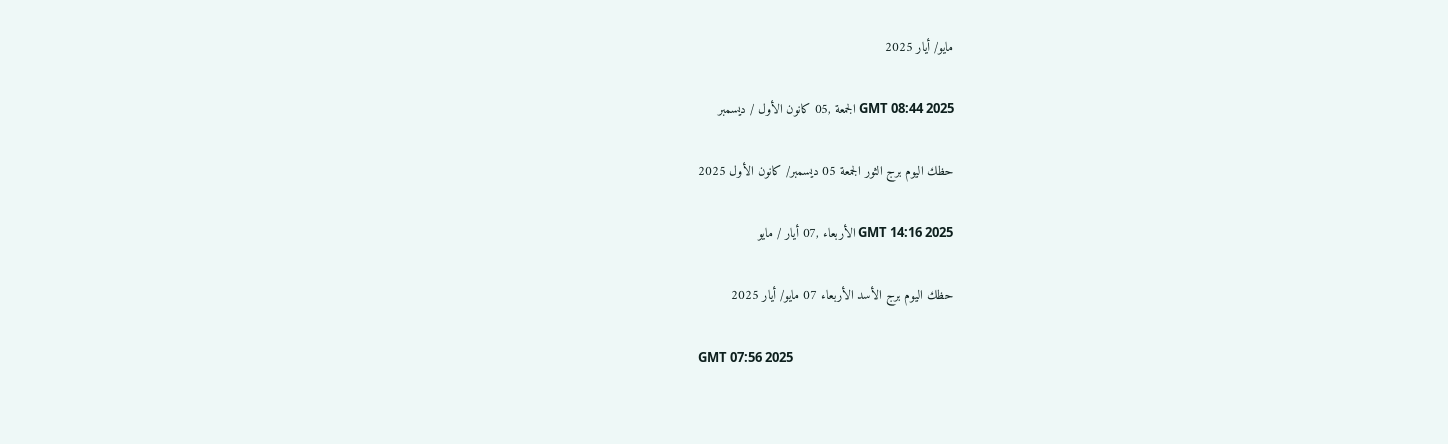مايو/ أيار 2025

GMT 08:44 2025 الجمعة ,05 كانون الأول / ديسمبر

حظك اليوم برج الثور الجمعة 05 ديسمبر/ كانون الأول 2025

GMT 14:16 2025 الأربعاء ,07 أيار / مايو

حظك اليوم برج الأسد الأربعاء 07 مايو/ أيار 2025

GMT 07:56 2025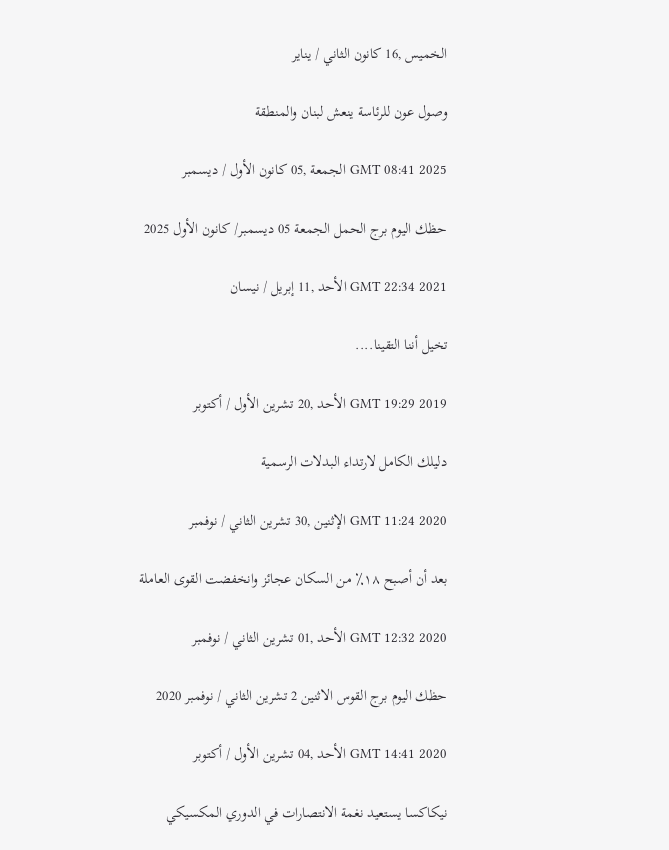الخميس ,16 كانون الثاني / يناير

وصول عون للرئاسة ينعش لبنان والمنطقة

GMT 08:41 2025 الجمعة ,05 كانون الأول / ديسمبر

حظك اليوم برج الحمل الجمعة 05 ديسمبر/ كانون الأول 2025

GMT 22:34 2021 الأحد ,11 إبريل / نيسان

تخيل أننا التقينا....

GMT 19:29 2019 الأحد ,20 تشرين الأول / أكتوبر

دليلك الكامل لارتداء البدلات الرسمية

GMT 11:24 2020 الإثنين ,30 تشرين الثاني / نوفمبر

بعد أن أصبح ١٨٪ من السكان عجائز وانخفضت القوى العاملة

GMT 12:32 2020 الأحد ,01 تشرين الثاني / نوفمبر

حظك اليوم برج القوس الاثنين 2 تشرين الثاني / نوفمبر 2020

GMT 14:41 2020 الأحد ,04 تشرين الأول / أكتوبر

نيكاكسا يستعيد نغمة الانتصارات في الدوري المكسيكي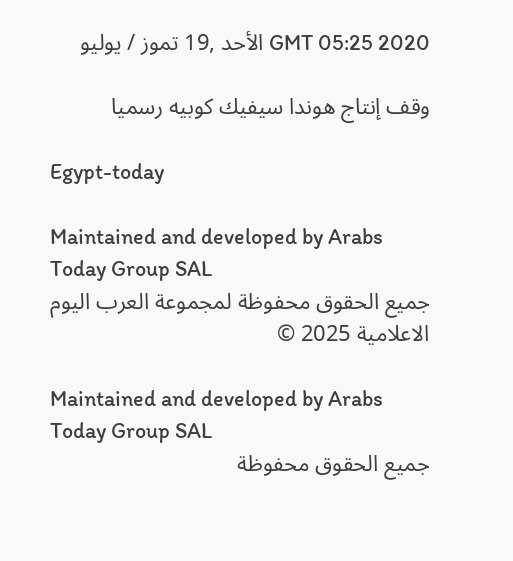GMT 05:25 2020 الأحد ,19 تموز / يوليو

وقف إنتاج هوندا سيفيك كوبيه رسميا

Egypt-today

Maintained and developed by Arabs Today Group SAL
جميع الحقوق محفوظة لمجموعة العرب اليوم الاعلامية 2025 ©

Maintained and developed by Arabs Today Group SAL
جميع الحقوق محفوظة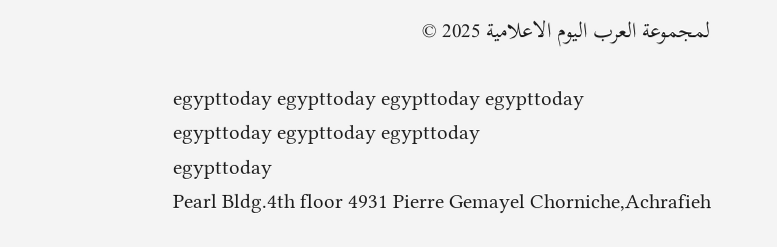لمجموعة العرب اليوم الاعلامية 2025 ©

egypttoday egypttoday egypttoday egypttoday
egypttoday egypttoday egypttoday
egypttoday
Pearl Bldg.4th floor 4931 Pierre Gemayel Chorniche,Achrafieh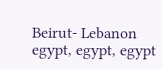Beirut- Lebanon
egypt, egypt, egypt